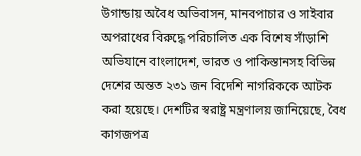উগান্ডায় অবৈধ অভিবাসন, মানবপাচার ও সাইবার অপরাধের বিরুদ্ধে পরিচালিত এক বিশেষ সাঁড়াশি অভিযানে বাংলাদেশ, ভারত ও পাকিস্তানসহ বিভিন্ন দেশের অন্তত ২৩১ জন বিদেশি নাগরিককে আটক করা হয়েছে। দেশটির স্বরাষ্ট্র মন্ত্রণালয় জানিয়েছে, বৈধ কাগজপত্র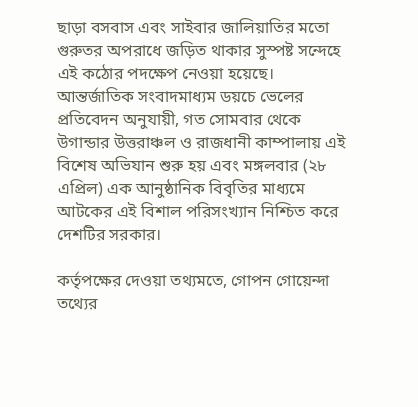ছাড়া বসবাস এবং সাইবার জালিয়াতির মতো গুরুতর অপরাধে জড়িত থাকার সুস্পষ্ট সন্দেহে এই কঠোর পদক্ষেপ নেওয়া হয়েছে। আন্তর্জাতিক সংবাদমাধ্যম ডয়চে ভেলের প্রতিবেদন অনুযায়ী, গত সোমবার থেকে উগান্ডার উত্তরাঞ্চল ও রাজধানী কাম্পালায় এই বিশেষ অভিযান শুরু হয় এবং মঙ্গলবার (২৮ এপ্রিল) এক আনুষ্ঠানিক বিবৃতির মাধ্যমে আটকের এই বিশাল পরিসংখ্যান নিশ্চিত করে দেশটির সরকার।

কর্তৃপক্ষের দেওয়া তথ্যমতে, গোপন গোয়েন্দা তথ্যের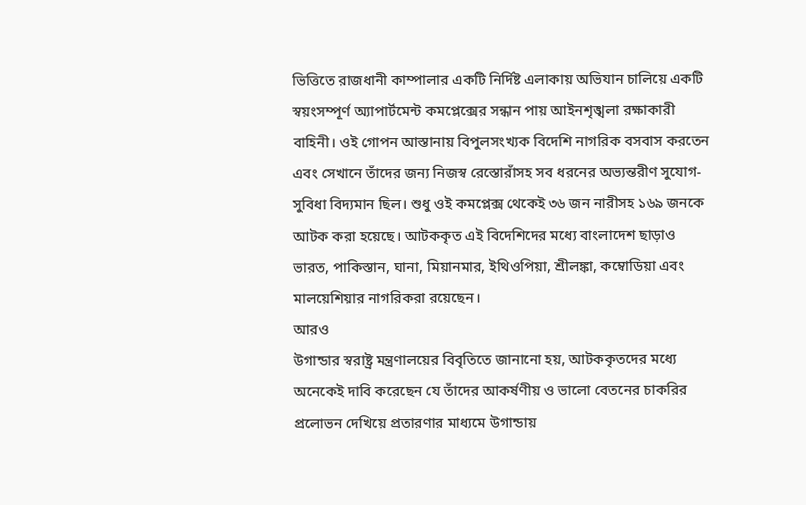ভিত্তিতে রাজধানী কাম্পালার একটি নির্দিষ্ট এলাকায় অভিযান চালিয়ে একটি স্বয়ংসম্পূর্ণ অ্যাপার্টমেন্ট কমপ্লেক্সের সন্ধান পায় আইনশৃঙ্খলা রক্ষাকারী বাহিনী। ওই গোপন আস্তানায় বিপুলসংখ্যক বিদেশি নাগরিক বসবাস করতেন এবং সেখানে তাঁদের জন্য নিজস্ব রেস্তোরাঁসহ সব ধরনের অভ্যন্তরীণ সুযোগ-সুবিধা বিদ্যমান ছিল। শুধু ওই কমপ্লেক্স থেকেই ৩৬ জন নারীসহ ১৬৯ জনকে আটক করা হয়েছে। আটককৃত এই বিদেশিদের মধ্যে বাংলাদেশ ছাড়াও ভারত, পাকিস্তান, ঘানা, মিয়ানমার, ইথিওপিয়া, শ্রীলঙ্কা, কম্বোডিয়া এবং মালয়েশিয়ার নাগরিকরা রয়েছেন।
আরও
উগান্ডার স্বরাষ্ট্র মন্ত্রণালয়ের বিবৃতিতে জানানো হয়, আটককৃতদের মধ্যে অনেকেই দাবি করেছেন যে তাঁদের আকর্ষণীয় ও ভালো বেতনের চাকরির প্রলোভন দেখিয়ে প্রতারণার মাধ্যমে উগান্ডায়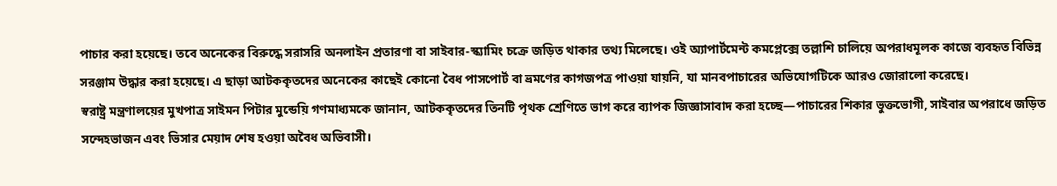পাচার করা হয়েছে। তবে অনেকের বিরুদ্ধে সরাসরি অনলাইন প্রতারণা বা সাইবার-স্ক্যামিং চক্রে জড়িত থাকার তথ্য মিলেছে। ওই অ্যাপার্টমেন্ট কমপ্লেক্সে তল্লাশি চালিয়ে অপরাধমূলক কাজে ব্যবহৃত বিভিন্ন সরঞ্জাম উদ্ধার করা হয়েছে। এ ছাড়া আটককৃতদের অনেকের কাছেই কোনো বৈধ পাসপোর্ট বা ভ্রমণের কাগজপত্র পাওয়া যায়নি, যা মানবপাচারের অভিযোগটিকে আরও জোরালো করেছে।
স্বরাষ্ট্র মন্ত্রণালয়ের মুখপাত্র সাইমন পিটার মুন্ডেয়ি গণমাধ্যমকে জানান, আটককৃতদের তিনটি পৃথক শ্রেণিতে ভাগ করে ব্যাপক জিজ্ঞাসাবাদ করা হচ্ছে—পাচারের শিকার ভুক্তভোগী, সাইবার অপরাধে জড়িত সন্দেহভাজন এবং ভিসার মেয়াদ শেষ হওয়া অবৈধ অভিবাসী।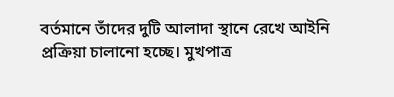বর্তমানে তাঁদের দুটি আলাদা স্থানে রেখে আইনি প্রক্রিয়া চালানো হচ্ছে। মুখপাত্র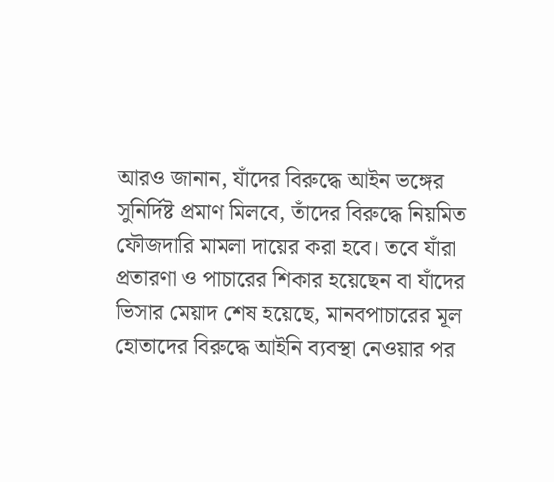আরও জানান, যাঁদের বিরুদ্ধে আইন ভঙ্গের সুনির্দিষ্ট প্রমাণ মিলবে, তাঁদের বিরুদ্ধে নিয়মিত ফৌজদারি মামলা দায়ের করা হবে। তবে যাঁরা প্রতারণা ও পাচারের শিকার হয়েছেন বা যাঁদের ভিসার মেয়াদ শেষ হয়েছে, মানবপাচারের মূল হোতাদের বিরুদ্ধে আইনি ব্যবস্থা নেওয়ার পর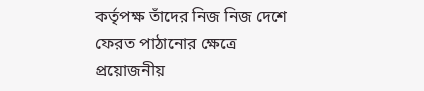কর্তৃপক্ষ তাঁদের নিজ নিজ দেশে ফেরত পাঠানোর ক্ষেত্রে প্রয়োজনীয়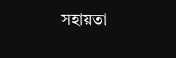সহায়তা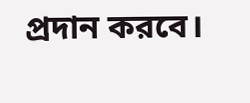প্রদান করবে।